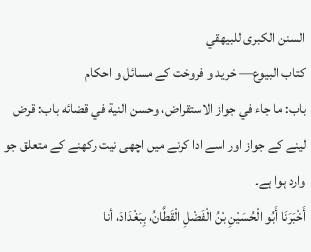السنن الكبرى للبيهقي
كتاب البيوع— خرید و فروخت کے مسائل و احکام
باب: ما جاء في جواز الاستقراض، وحسن النية في قضائه باب: قرض لینے کے جواز اور اسے ادا کرنے میں اچھی نیت رکھنے کے متعلق جو وارد ہوا ہے۔
أَخْبَرَنَا أَبُو الْحُسَيْنِ بْنُ الْفَضْلِ الْقَطَّانُ، بِبَغْدَادَ، أنا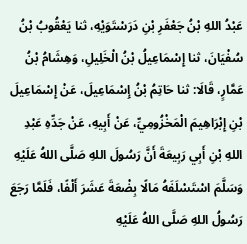عَبْدُ اللهِ بْنُ جَعْفَرِ بْنِ دَرَسْتَوَيْهِ، ثنا يَعْقُوبُ بْنُ سُفْيَانَ، ثنا إِسْمَاعِيلُ بْنُ الْخَلِيلِ، وَهِشَامُ بْنُ عَمَّارٍ، قَالَا: ثنا حَاتِمُ بْنُ إِسْمَاعِيلَ، عَنْ إِسْمَاعِيلَ بْنِ إِبْرَاهِيمَ الْمَخْزُومِيِّ، عَنْ أَبِيهِ، عَنْ جَدِّهِ عَبْدِ اللهِ بْنِ أَبِي رَبِيعَةَ أَنَّ رَسُولَ اللهِ صَلَّى اللهُ عَلَيْهِ وَسَلَّمَ اسْتَسْلَفَهُ مَالًا بِضْعَةَ عَشَرَ أَلْفًا، فَلَمَّا رَجَعَ رَسُولُ اللهِ صَلَّى اللهُ عَلَيْهِ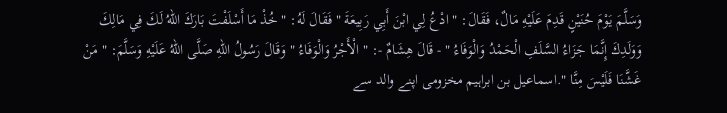وَسَلَّمَ يَوْمَ حُنَيْنٍ قَدِمَ عَلَيْهِ مَالٌ، فَقَالَ: " ادْعُ لِي ابْنَ أَبِي رَبِيعَةَ " فَقَالَ لَهُ: " خُذْ مَا أَسْلَفْتَ بَارَكَ اللهُ لَكَ فِي مَالِكَ وَوَلَدِكَ إِنَّمَا جَزَاءُ السَّلَفِ الْحَمْدُ وَالْوَفَاءُ " - قَالَ هِشَامٌ -: " الْأَجْرُ وَالْوَفَاءُ " وَقَالَ رَسُولُ اللهِ صَلَّى اللهُ عَلَيْهِ وَسَلَّمَ: " مَنْ غَشَّنَا فَلَيْسَ مِنَّا ".اسماعیل بن ابراہیم مخزومی اپنے والد سے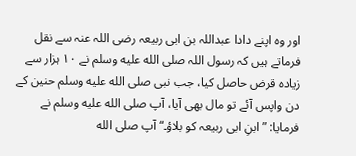اور وہ اپنے دادا عبداللہ بن ابی ربیعہ رضی اللہ عنہ سے نقل فرماتے ہیں کہ رسول اللہ صلى الله عليه وسلم نے ۱۰ ہزار سے زیادہ قرض حاصل کیا، جب نبی صلى الله عليه وسلم حنین کے دن واپس آئے تو مال بھی آیا، آپ صلى الله عليه وسلم نے فرمایا: ”ابنِ ابی ربیعہ کو بلاؤ۔“ آپ صلى الله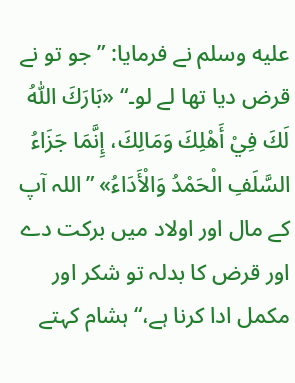عليه وسلم نے فرمایا: ”جو تو نے قرض دیا تھا لے لو۔“ «بَارَكَ اللّٰهُ لَكَ فِيْ أَهْلِكَ وَمَالِكَ، إِنَّمَا جَزَاءُ السَّلَفِ الْحَمْدُ وَالْأَدَاءُ» ”اللہ آپ کے مال اور اولاد میں برکت دے اور قرض کا بدلہ تو شکر اور مکمل ادا کرنا ہے،“ ہشام کہتے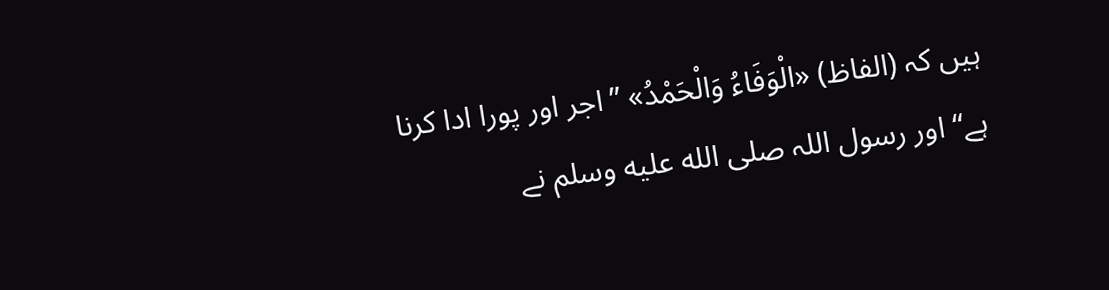ہیں کہ (الفاظ) «الْوَفَاءُ وَالْحَمْدُ» ”اجر اور پورا ادا کرنا ہے“ اور رسول اللہ صلى الله عليه وسلم نے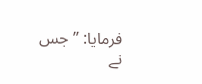فرمایا: ”جس نے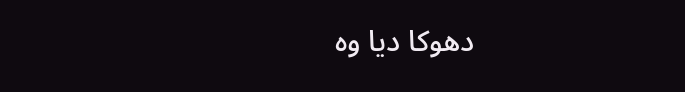دھوکا دیا وہ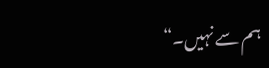ہم سے نہیں۔“